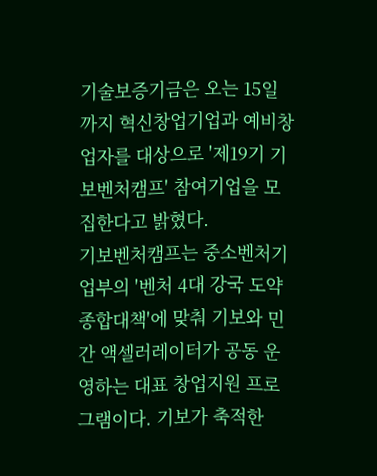기술보증기금은 오는 15일까지 혁신창업기업과 예비창업자를 대상으로 '제19기 기보벤처캠프' 참여기업을 모집한다고 밝혔다.
기보벤처캠프는 중소벤처기업부의 '벤처 4대 강국 도약 종합대책'에 맞춰 기보와 민간 액셀러레이터가 공동 운영하는 대표 창업지원 프로그램이다. 기보가 축적한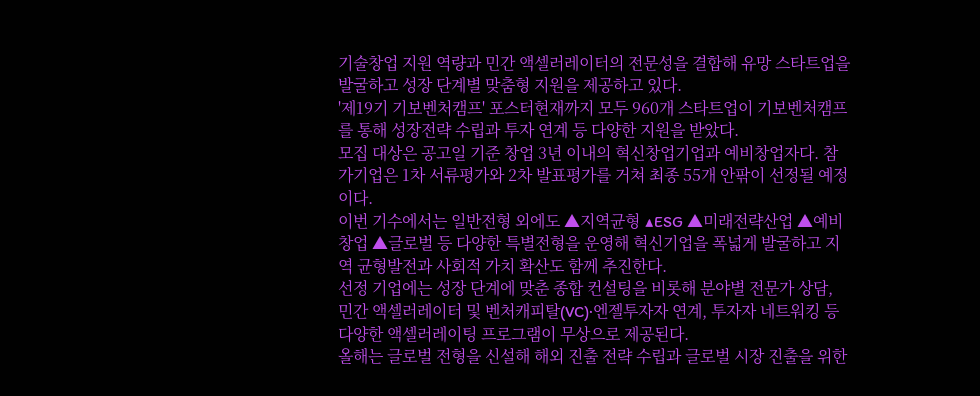기술창업 지원 역량과 민간 액셀러레이터의 전문성을 결합해 유망 스타트업을 발굴하고 성장 단계별 맞춤형 지원을 제공하고 있다.
'제19기 기보벤처캠프' 포스터현재까지 모두 960개 스타트업이 기보벤처캠프를 통해 성장전략 수립과 투자 연계 등 다양한 지원을 받았다.
모집 대상은 공고일 기준 창업 3년 이내의 혁신창업기업과 예비창업자다. 참가기업은 1차 서류평가와 2차 발표평가를 거쳐 최종 55개 안팎이 선정될 예정이다.
이번 기수에서는 일반전형 외에도 ▲지역균형 ▲ESG ▲미래전략산업 ▲예비창업 ▲글로벌 등 다양한 특별전형을 운영해 혁신기업을 폭넓게 발굴하고 지역 균형발전과 사회적 가치 확산도 함께 추진한다.
선정 기업에는 성장 단계에 맞춘 종합 컨설팅을 비롯해 분야별 전문가 상담, 민간 액셀러레이터 및 벤처캐피탈(VC)·엔젤투자자 연계, 투자자 네트워킹 등 다양한 액셀러레이팅 프로그램이 무상으로 제공된다.
올해는 글로벌 전형을 신설해 해외 진출 전략 수립과 글로벌 시장 진출을 위한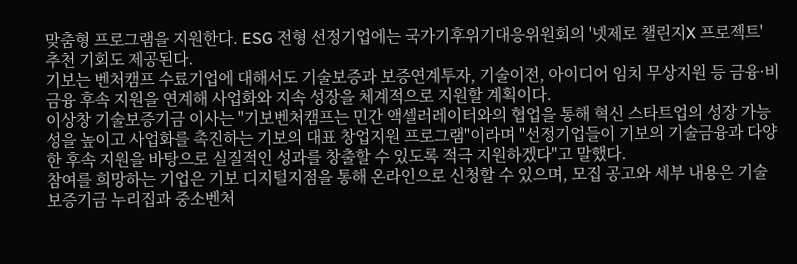맞춤형 프로그램을 지원한다. ESG 전형 선정기업에는 국가기후위기대응위원회의 '넷제로 챌린지X 프로젝트' 추천 기회도 제공된다.
기보는 벤처캠프 수료기업에 대해서도 기술보증과 보증연계투자, 기술이전, 아이디어 임치 무상지원 등 금융·비금융 후속 지원을 연계해 사업화와 지속 성장을 체계적으로 지원할 계획이다.
이상창 기술보증기금 이사는 "기보벤처캠프는 민간 액셀러레이터와의 협업을 통해 혁신 스타트업의 성장 가능성을 높이고 사업화를 촉진하는 기보의 대표 창업지원 프로그램"이라며 "선정기업들이 기보의 기술금융과 다양한 후속 지원을 바탕으로 실질적인 성과를 창출할 수 있도록 적극 지원하겠다"고 말했다.
참여를 희망하는 기업은 기보 디지털지점을 통해 온라인으로 신청할 수 있으며, 모집 공고와 세부 내용은 기술보증기금 누리집과 중소벤처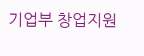기업부 창업지원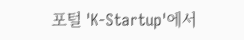포털 'K-Startup'에서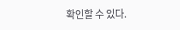확인할 수 있다.